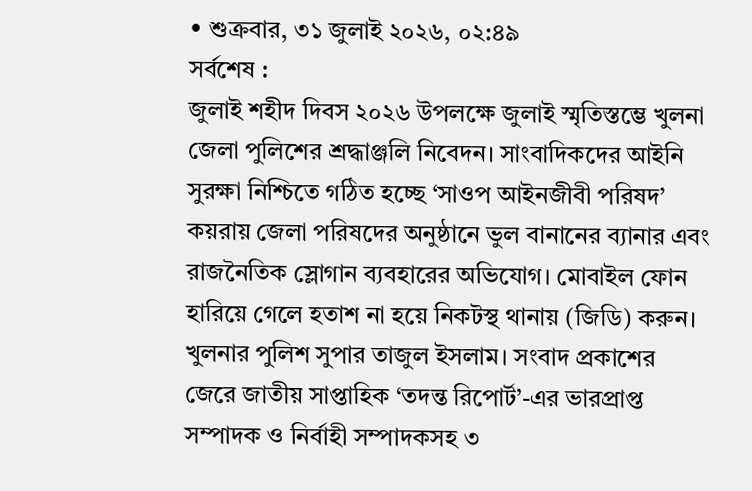• শুক্রবার, ৩১ জুলাই ২০২৬, ০২:৪৯
সর্বশেষ :
জুলাই শহীদ দিবস ২০২৬ উপলক্ষে জুলাই স্মৃতিস্তম্ভে খুলনা জেলা পুলিশের শ্রদ্ধাঞ্জলি নিবেদন। সাংবাদিকদের আইনি সুরক্ষা নিশ্চিতে গঠিত হচ্ছে ‘সাওপ আইনজীবী পরিষদ’ কয়রায় জেলা পরিষদের অনুষ্ঠানে ভুল বানানের ব্যানার এবং রাজনৈতিক স্লোগান ব্যবহারের অভিযোগ। মোবাইল ফোন হারিয়ে গেলে হতাশ না হয়ে নিকটস্থ থানায় (জিডি) করুন। খুলনার পুলিশ সুপার তাজুল ইসলাম। সংবাদ প্রকাশের জেরে জাতীয় সাপ্তাহিক ‘তদন্ত রিপোর্ট’-এর ভারপ্রাপ্ত সম্পাদক ও নির্বাহী সম্পাদকসহ ৩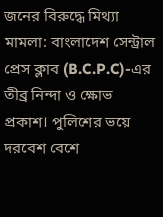জনের বিরুদ্ধে মিথ্যা মামলা: বাংলাদেশ সেন্ট্রাল প্রেস ক্লাব (B.C.P.C)-এর তীব্র নিন্দা ও ক্ষোভ প্রকাশ। পুলিশের ভয়ে দরবেশ বেশে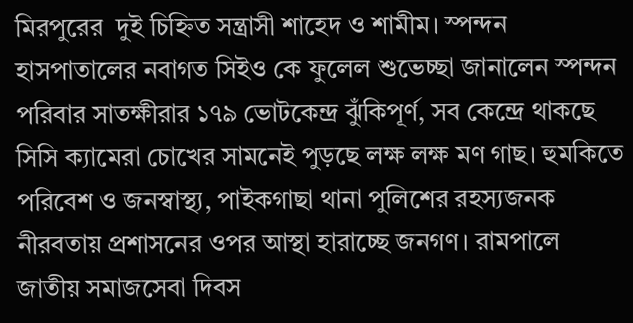মিরপুরের  দুই চিহ্নিত সন্ত্রাসী শাহেদ ও শামীম। স্পন্দন হাসপাতালের নবাগত সিইও কে ফুলেল শুভেচ্ছা জানালেন স্পন্দন পরিবার সাতক্ষীরার ১৭৯ ভোটকেন্দ্র ঝুঁকিপূর্ণ, সব কেন্দ্রে থাকছে সিসি ক্যামেরা চোখের সামনেই পুড়ছে লক্ষ লক্ষ মণ গাছ। হুমকিতে পরিবেশ ও জনস্বাস্থ্য, পাইকগাছা থানা পুলিশের রহস্যজনক নীরবতায় প্রশাসনের ওপর আস্থা হারাচ্ছে জনগণ। রামপালে জাতীয় সমাজসেবা দিবস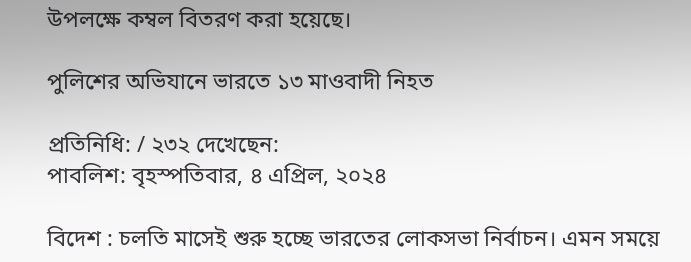উপলক্ষে কম্বল বিতরণ করা হয়েছে।

পুলিশের অভিযানে ভারতে ১৩ মাওবাদী নিহত

প্রতিনিধি: / ২৩২ দেখেছেন:
পাবলিশ: বৃহস্পতিবার, ৪ এপ্রিল, ২০২৪

বিদেশ : চলতি মাসেই শুরু হচ্ছে ভারতের লোকসভা নির্বাচন। এমন সময়ে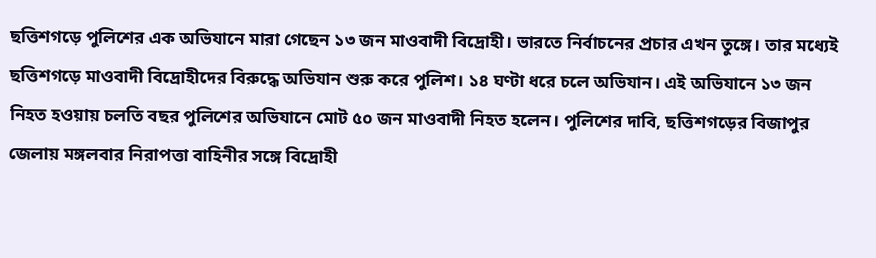ছত্তিশগড়ে পুলিশের এক অভিযানে মারা গেছেন ১৩ জন মাওবাদী বিদ্রোহী। ভারতে নির্বাচনের প্রচার এখন তুঙ্গে। তার মধ্যেই ছত্তিশগড়ে মাওবাদী বিদ্রোহীদের বিরুদ্ধে অভিযান শুরু করে পুলিশ। ১৪ ঘণ্টা ধরে চলে অভিযান। এই অভিযানে ১৩ জন নিহত হওয়ায় চলতি বছর পুলিশের অভিযানে মোট ৫০ জন মাওবাদী নিহত হলেন। পুলিশের দাবি, ছত্তিশগড়ের বিজাপুর জেলায় মঙ্গলবার নিরাপত্তা বাহিনীর সঙ্গে বিদ্রোহী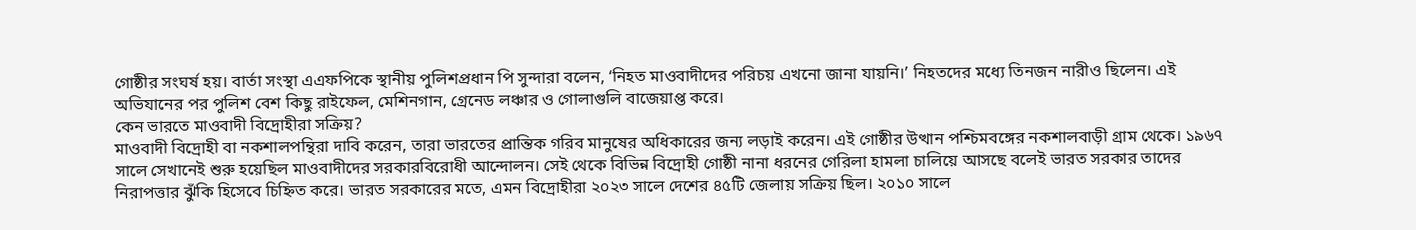গোষ্ঠীর সংঘর্ষ হয়। বার্তা সংস্থা এএফপিকে স্থানীয় পুলিশপ্রধান পি সুন্দারা বলেন, ‘নিহত মাওবাদীদের পরিচয় এখনো জানা যায়নি।’ নিহতদের মধ্যে তিনজন নারীও ছিলেন। এই অভিযানের পর পুলিশ বেশ কিছু রাইফেল, মেশিনগান, গ্রেনেড লঞ্চার ও গোলাগুলি বাজেয়াপ্ত করে।
কেন ভারতে মাওবাদী বিদ্রোহীরা সক্রিয়?
মাওবাদী বিদ্রোহী বা নকশালপন্থিরা দাবি করেন, তারা ভারতের প্রান্তিক গরিব মানুষের অধিকারের জন্য লড়াই করেন। এই গোষ্ঠীর উত্থান পশ্চিমবঙ্গের নকশালবাড়ী গ্রাম থেকে। ১৯৬৭ সালে সেখানেই শুরু হয়েছিল মাওবাদীদের সরকারবিরোধী আন্দোলন। সেই থেকে বিভিন্ন বিদ্রোহী গোষ্ঠী নানা ধরনের গেরিলা হামলা চালিয়ে আসছে বলেই ভারত সরকার তাদের নিরাপত্তার ঝুঁকি হিসেবে চিহ্নিত করে। ভারত সরকারের মতে, এমন বিদ্রোহীরা ২০২৩ সালে দেশের ৪৫টি জেলায় সক্রিয় ছিল। ২০১০ সালে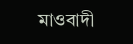মাওবাদী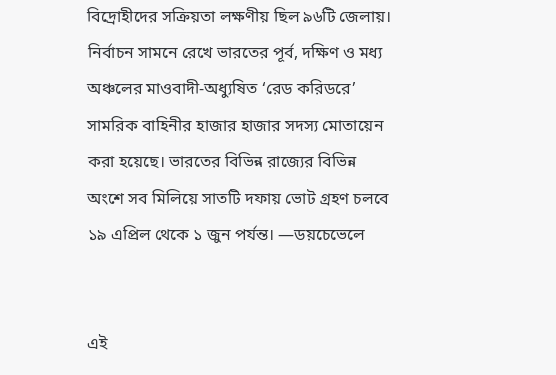বিদ্রোহীদের সক্রিয়তা লক্ষণীয় ছিল ৯৬টি জেলায়। নির্বাচন সামনে রেখে ভারতের পূর্ব, দক্ষিণ ও মধ্য অঞ্চলের মাওবাদী-অধ্যুষিত ‘রেড করিডরে’ সামরিক বাহিনীর হাজার হাজার সদস্য মোতায়েন করা হয়েছে। ভারতের বিভিন্ন রাজ্যের বিভিন্ন অংশে সব মিলিয়ে সাতটি দফায় ভোট গ্রহণ চলবে ১৯ এপ্রিল থেকে ১ জুন পর্যন্ত। —ডয়চেভেলে


এই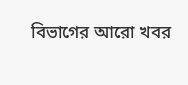বিভাগের আরো খবর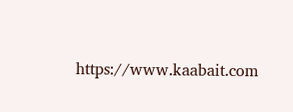https://www.kaabait.com